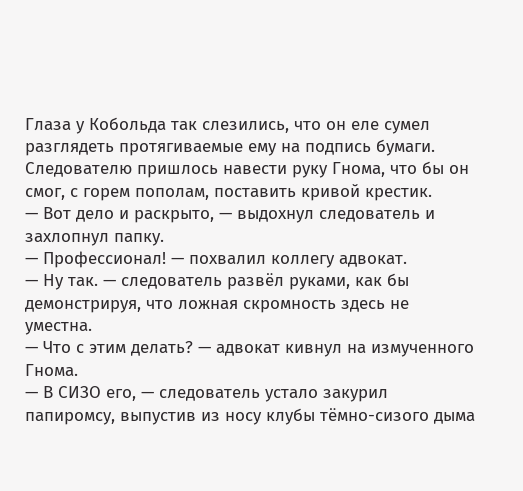Глаза у Кобольда так слезились, что он еле сумел разглядеть протягиваемые ему на подпись бумаги. Следователю пришлось навести руку Гнома, что бы он смог, с горем пополам, поставить кривой крестик.
— Вот дело и раскрыто, — выдохнул следователь и захлопнул папку.
— Профессионал! — похвалил коллегу адвокат.
— Ну так. — следователь развёл руками, как бы демонстрируя, что ложная скромность здесь не уместна.
— Что с этим делать? — адвокат кивнул на измученного Гнома.
— В СИЗО его, — следователь устало закурил папиромсу, выпустив из носу клубы тёмно-сизого дыма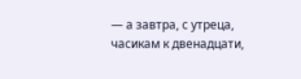— а завтра, с утреца, часикам к двенадцати,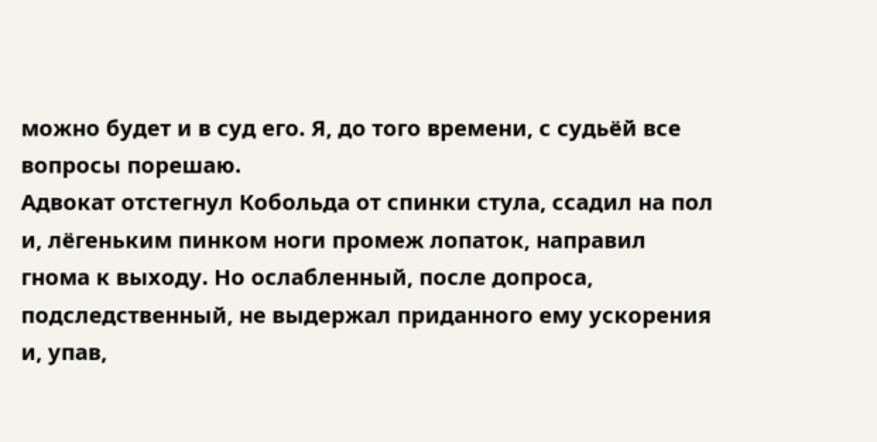можно будет и в суд его. Я, до того времени, с судьёй все вопросы порешаю.
Адвокат отстегнул Кобольда от спинки стула, ссадил на пол и, лёгеньким пинком ноги промеж лопаток, направил гнома к выходу. Но ослабленный, после допроса, подследственный, не выдержал приданного ему ускорения и, упав,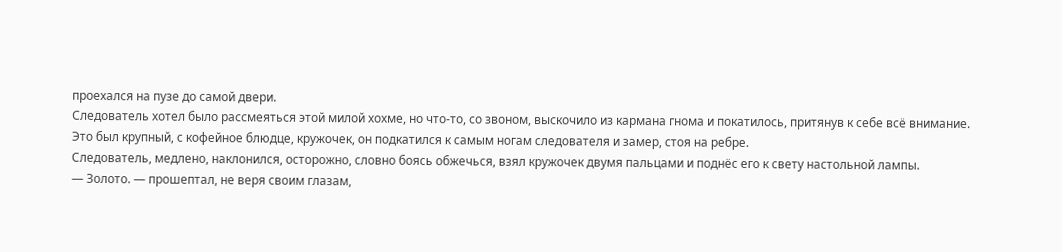проехался на пузе до самой двери.
Следователь хотел было рассмеяться этой милой хохме, но что-то, со звоном, выскочило из кармана гнома и покатилось, притянув к себе всё внимание.
Это был крупный, с кофейное блюдце, кружочек, он подкатился к самым ногам следователя и замер, стоя на ребре.
Следователь, медлено, наклонился, осторожно, словно боясь обжечься, взял кружочек двумя пальцами и поднёс его к свету настольной лампы.
— Золото. — прошептал, не веря своим глазам,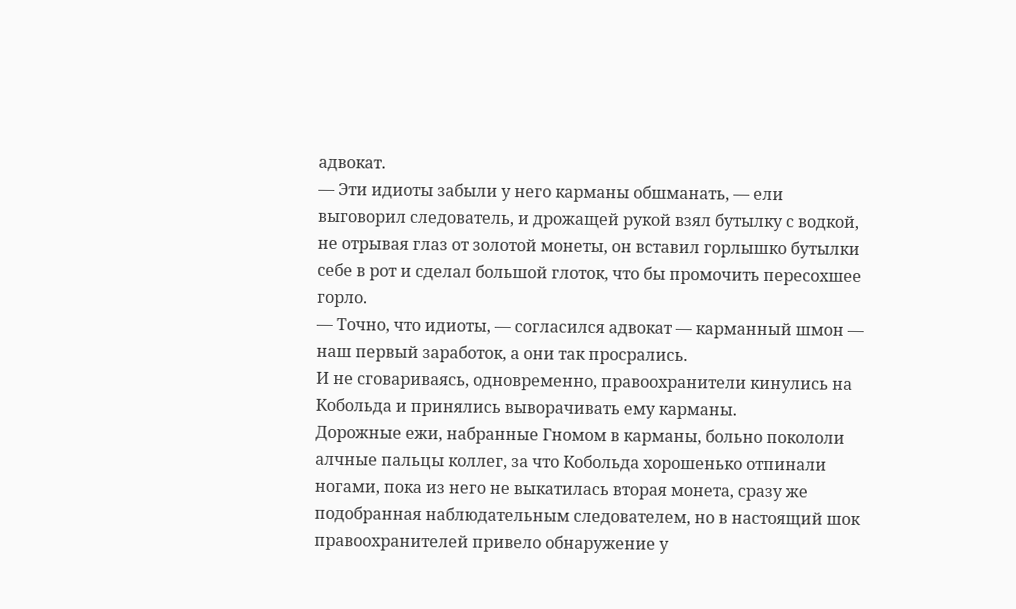адвокат.
— Эти идиоты забыли у него карманы обшманать, — ели выговорил следователь, и дрожащей рукой взял бутылку с водкой, не отрывая глаз от золотой монеты, он вставил горлышко бутылки себе в рот и сделал большой глоток, что бы промочить пересохшее горло.
— Точно, что идиоты, — согласился адвокат — карманный шмон — наш первый заработок, а они так просрались.
И не сговариваясь, одновременно, правоохранители кинулись на Кобольда и принялись выворачивать ему карманы.
Дорожные ежи, набранные Гномом в карманы, больно покололи алчные пальцы коллег, за что Кобольда хорошенько отпинали ногами, пока из него не выкатилась вторая монета, сразу же подобранная наблюдательным следователем, но в настоящий шок правоохранителей привело обнаружение у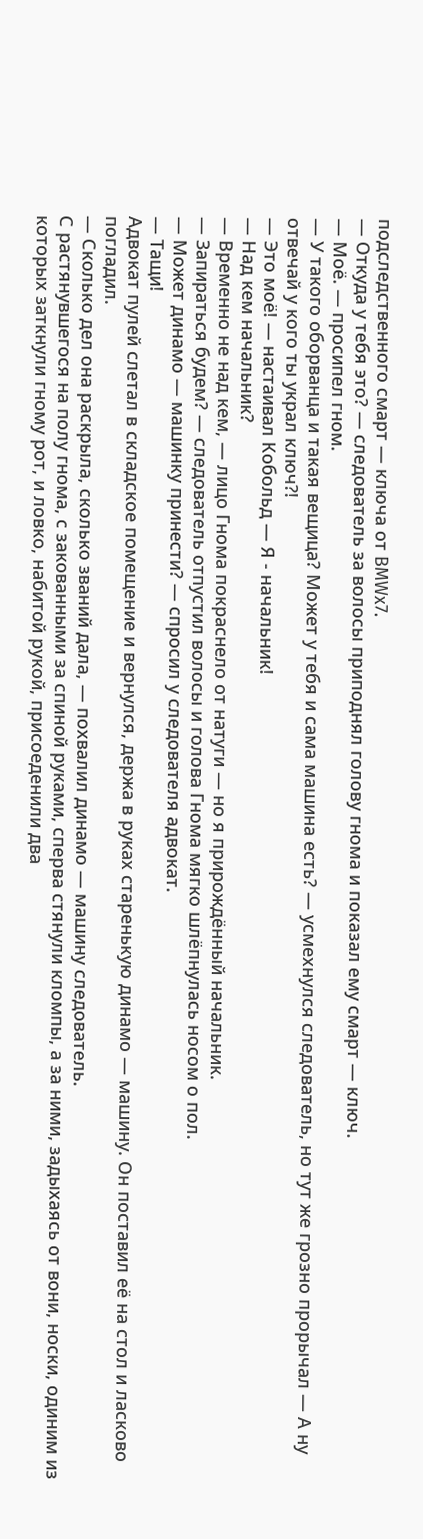подследственного смарт — ключа от BMWx7.
— Откуда у тебя это? — следователь за волосы приподнял голову гнома и показал ему смарт — ключ.
— Моё. — просипел гном.
— У такого оборванца и такая вещица? Может у тебя и сама машина есть? — усмехнулся следователь, но тут же грозно прорычал — А ну отвечай у кого ты украл ключ?!
— Это моё! — настаивал Кобольд — Я - начальник!
— Над кем начальник?
— Временно не над кем, — лицо Гнома покраснело от натуги — но я прирождённый начальник.
— Запираться будем? — следователь отпустил волосы и голова Гнома мягко шлёпнулась носом о пол.
— Может динамо — машинку принести? — спросил у следователя адвокат.
— Тащи!
Адвокат пулей слетал в складское помещение и вернулся, держа в руках старенькую динамо — машину. Он поставил её на стол и ласково погладил.
— Сколько дел она раскрыла, сколько званий дала, — похвалил динамо — машину следователь.
С растянувшегося на полу гнома, с закованными за спиной руками, сперва стянули кломпы, а за ними, задыхаясь от вони, носки, одиним из которых заткнули гному рот, и ловко, набитой рукой, присоеденили два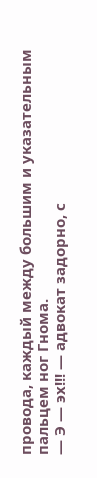провода, каждый между большим и указательным пальцем ног Гнома.
— Э — эх!!! — адвокат задорно, с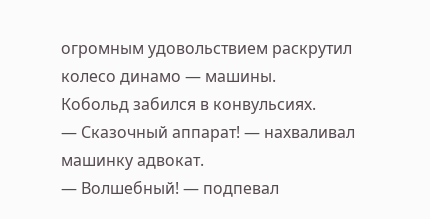огромным удовольствием раскрутил колесо динамо — машины.
Кобольд забился в конвульсиях.
— Сказочный аппарат! — нахваливал машинку адвокат.
— Волшебный! — подпевал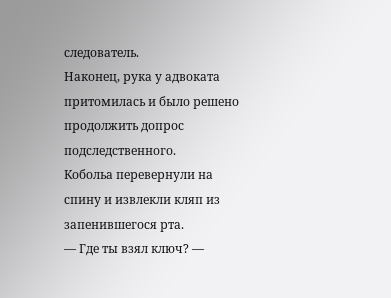следователь.
Наконец, рука у адвоката притомилась и было решено продолжить допрос подследственного.
Кобольа перевернули на спину и извлекли кляп из запенившегося рта.
— Где ты взял ключ? —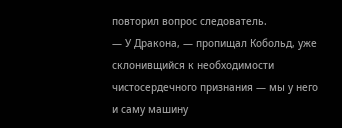повторил вопрос следователь.
— У Дракона, — пропищал Кобольд, уже склонивщийся к необходимости чистосердечного признания — мы у него и саму машину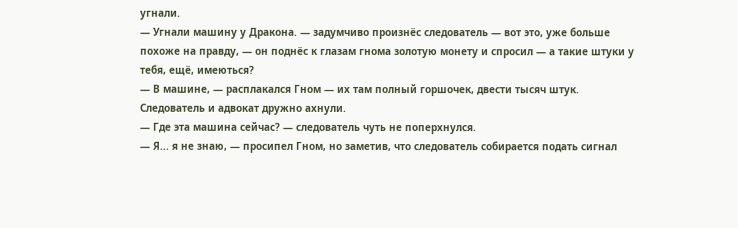угнали.
— Угнали машину у Дракона. — задумчиво произнёс следователь — вот это, уже больше похоже на правду, — он поднёс к глазам гнома золотую монету и спросил — а такие штуки у тебя, ещё, имеються?
— В машине, — расплакался Гном — их там полный горшочек, двести тысяч штук.
Следователь и адвокат дружно ахнули.
— Где эта машина сейчас? — следователь чуть не поперхнулся.
— Я... я не знаю, — просипел Гном, но заметив, что следователь собирается подать сигнал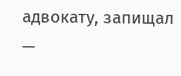адвокату, запищал —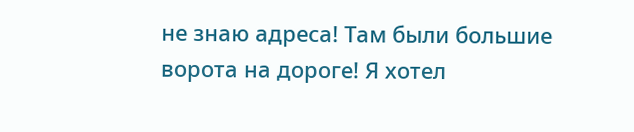не знаю адреса! Там были большие ворота на дороге! Я хотел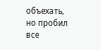объехать, но пробил все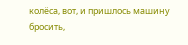колёса, вот, и пришлось машину бросить,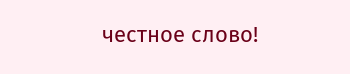честное слово!